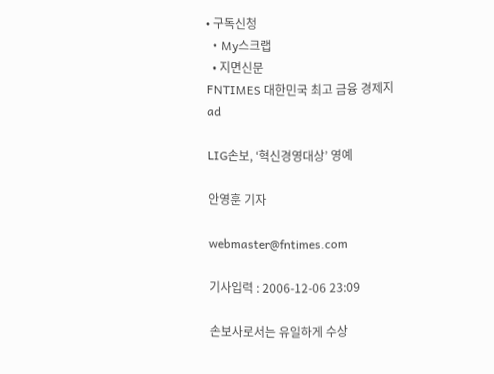• 구독신청
  • My스크랩
  • 지면신문
FNTIMES 대한민국 최고 금융 경제지
ad

LIG손보, ‘혁신경영대상’ 영예

안영훈 기자

webmaster@fntimes.com

기사입력 : 2006-12-06 23:09

손보사로서는 유일하게 수상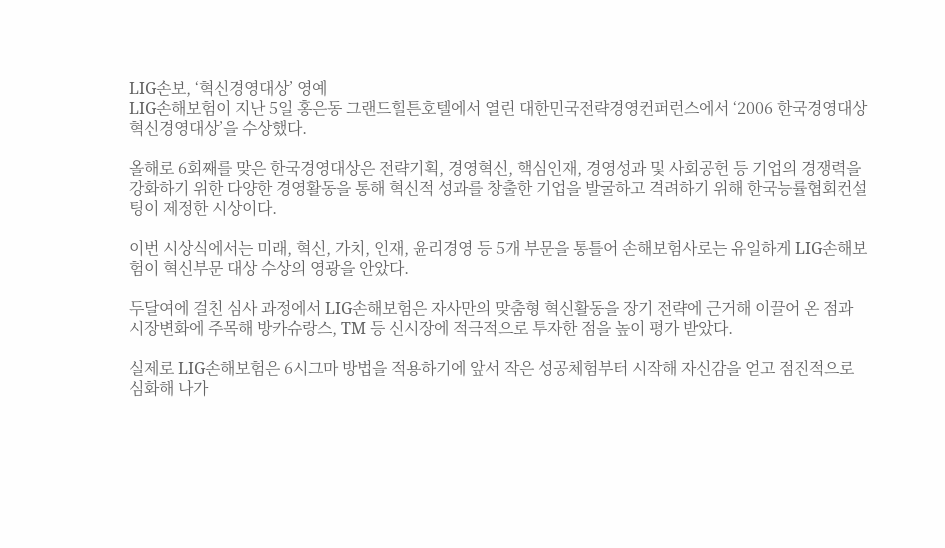LIG손보, ‘혁신경영대상’ 영예
LIG손해보험이 지난 5일 홍은동 그랜드힐튼호텔에서 열린 대한민국전략경영컨퍼런스에서 ‘2006 한국경영대상 혁신경영대상’을 수상했다.

올해로 6회째를 맞은 한국경영대상은 전략기획, 경영혁신, 핵심인재, 경영성과 및 사회공헌 등 기업의 경쟁력을 강화하기 위한 다양한 경영활동을 통해 혁신적 성과를 창출한 기업을 발굴하고 격려하기 위해 한국능률협회컨설팅이 제정한 시상이다.

이번 시상식에서는 미래, 혁신, 가치, 인재, 윤리경영 등 5개 부문을 통틀어 손해보험사로는 유일하게 LIG손해보험이 혁신부문 대상 수상의 영광을 안았다.

두달여에 걸친 심사 과정에서 LIG손해보험은 자사만의 맞춤형 혁신활동을 장기 전략에 근거해 이끌어 온 점과 시장변화에 주목해 방카슈랑스, TM 등 신시장에 적극적으로 투자한 점을 높이 평가 받았다.

실제로 LIG손해보험은 6시그마 방법을 적용하기에 앞서 작은 성공체험부터 시작해 자신감을 얻고 점진적으로 심화해 나가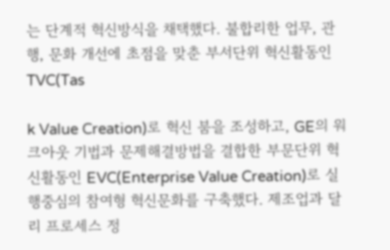는 단계적 혁신방식을 채택했다. 불합리한 업무, 관행, 문화 개선에 초점을 맞춘 부서단위 혁신활동인 TVC(Tas

k Value Creation)로 혁신 붐을 조성하고, GE의 워크아웃 기법과 문제해결방법을 결합한 부문단위 혁신활동인 EVC(Enterprise Value Creation)로 실행중심의 참여형 혁신문화를 구축했다. 제조업과 달리 프로세스 정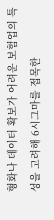형화나 데이터 확보가 어려운 보험업의 특성을 고려해 6시그마를 접목한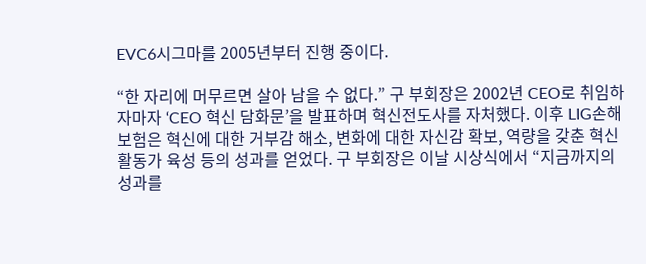EVC6시그마를 2005년부터 진행 중이다.

“한 자리에 머무르면 살아 남을 수 없다.” 구 부회장은 2002년 CEO로 취임하자마자 ‘CEO 혁신 담화문’을 발표하며 혁신전도사를 자처했다. 이후 LIG손해보험은 혁신에 대한 거부감 해소, 변화에 대한 자신감 확보, 역량을 갖춘 혁신활동가 육성 등의 성과를 얻었다. 구 부회장은 이날 시상식에서 “지금까지의 성과를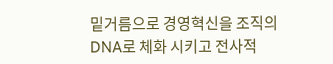밑거름으로 경영혁신을 조직의 DNA로 체화 시키고 전사적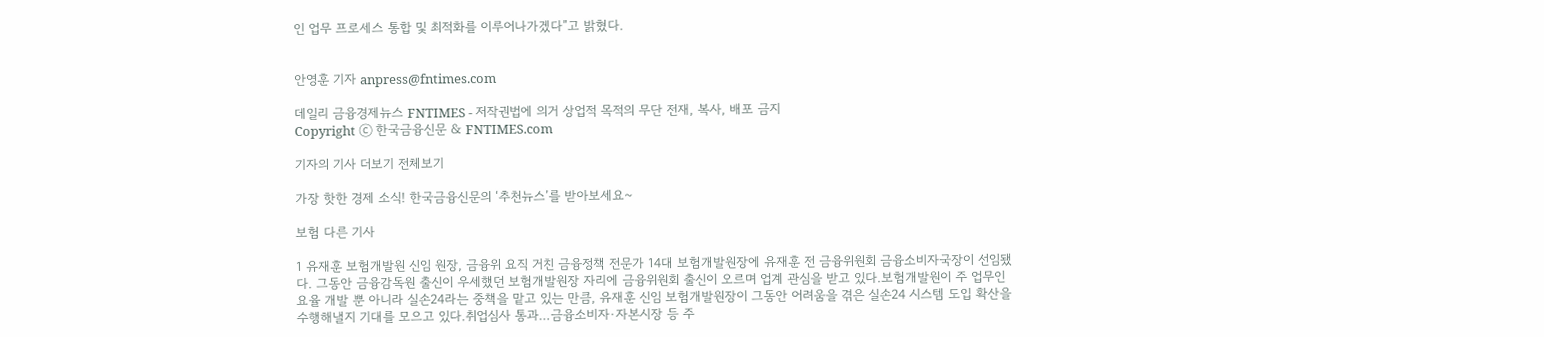인 업무 프로세스 통합 및 최적화를 이루어나가겠다”고 밝혔다.


안영훈 기자 anpress@fntimes.com

데일리 금융경제뉴스 FNTIMES - 저작권법에 의거 상업적 목적의 무단 전재, 복사, 배포 금지
Copyright ⓒ 한국금융신문 & FNTIMES.com

기자의 기사 더보기 전체보기

가장 핫한 경제 소식! 한국금융신문의 ‘추천뉴스’를 받아보세요~

보험 다른 기사

1 유재훈 보험개발원 신임 원장, 금융위 요직 거친 금융정책 전문가 14대 보험개발원장에 유재훈 전 금융위원회 금융소비자국장이 선임됐다. 그동안 금융감독원 출신이 우세했던 보험개발원장 자리에 금융위원회 출신이 오르며 업계 관심을 받고 있다.보험개발원이 주 업무인 요율 개발 뿐 아니라 실손24라는 중책을 맡고 있는 만큼, 유재훈 신임 보험개발원장이 그동안 어려움을 겪은 실손24 시스템 도입 확산을 수행해낼지 기대를 모으고 있다.취업심사 통과…금융소비자·자본시장 등 주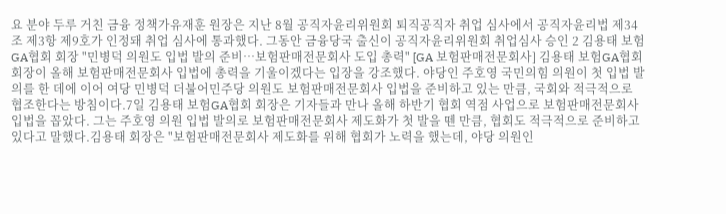요 분야 두루 거친 금융 정책가유재훈 원장은 지난 8월 공직자윤리위원회 퇴직공직자 취업 심사에서 공직자윤리법 제34조 제3항 제9호가 인정돼 취업 심사에 통과했다. 그동안 금융당국 출신이 공직자윤리위원회 취업심사 승인 2 김용태 보험GA협회 회장 "민병덕 의원도 입법 발의 준비…보험판매전문회사 도입 총력" [GA 보험판매전문회사] 김용태 보험GA협회 회장이 올해 보험판매전문회사 입법에 총력을 기울이겠다는 입장을 강조했다. 야당인 주호영 국민의힘 의원이 첫 입법 발의를 한 데에 이어 여당 민병덕 더불어민주당 의원도 보험판매전문회사 입법을 준비하고 있는 만큼, 국회와 적극적으로 협조한다는 방침이다.7일 김용태 보험GA협회 회장은 기자들과 만나 올해 하반기 협회 역점 사업으로 보험판매전문회사 입법을 꼽았다. 그는 주호영 의원 입법 발의로 보험판매전문회사 제도화가 첫 발을 뗀 만큼, 협회도 적극적으로 준비하고 있다고 말했다.김용태 회장은 "보험판매전문회사 제도화를 위해 협회가 노력을 했는데, 야당 의원인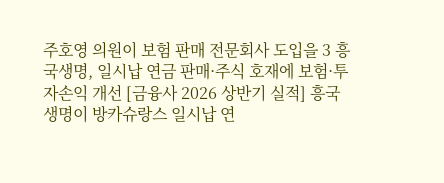주호영 의원이 보험 판매 전문회사 도입을 3 흥국생명, 일시납 연금 판매·주식 호재에 보험·투자손익 개선 [금융사 2026 상반기 실적] 흥국생명이 방카슈랑스 일시납 연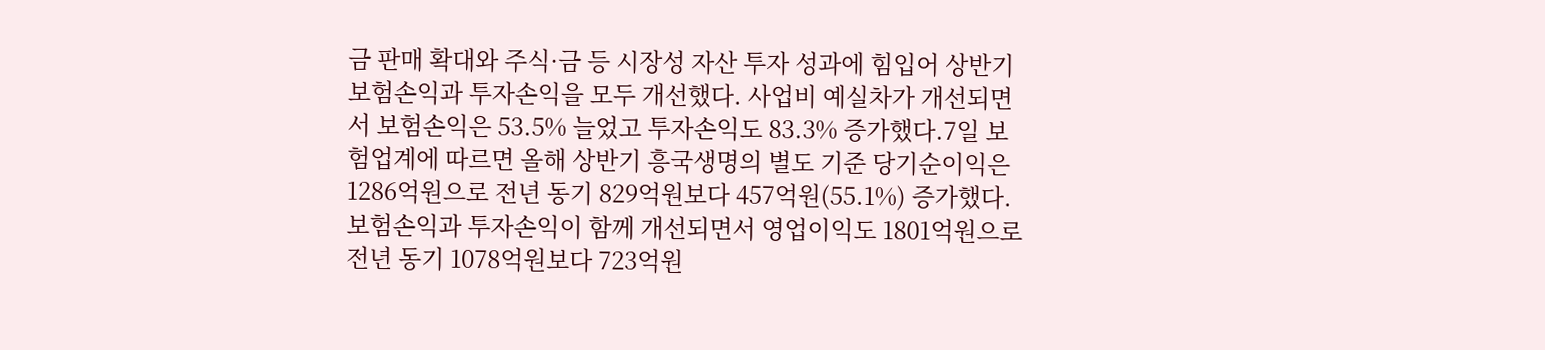금 판매 확대와 주식·금 등 시장성 자산 투자 성과에 힘입어 상반기 보험손익과 투자손익을 모두 개선했다. 사업비 예실차가 개선되면서 보험손익은 53.5% 늘었고 투자손익도 83.3% 증가했다.7일 보험업계에 따르면 올해 상반기 흥국생명의 별도 기준 당기순이익은 1286억원으로 전년 동기 829억원보다 457억원(55.1%) 증가했다. 보험손익과 투자손익이 함께 개선되면서 영업이익도 1801억원으로 전년 동기 1078억원보다 723억원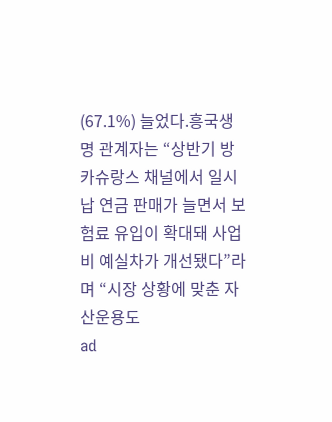(67.1%) 늘었다.흥국생명 관계자는 “상반기 방카슈랑스 채널에서 일시납 연금 판매가 늘면서 보험료 유입이 확대돼 사업비 예실차가 개선됐다”라며 “시장 상황에 맞춘 자산운용도
ad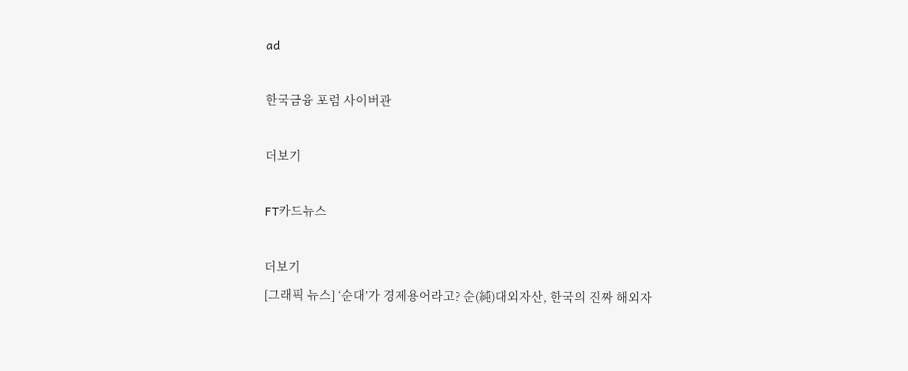ad

한국금융 포럼 사이버관

더보기

FT카드뉴스

더보기
[그래픽 뉴스] ‘순대’가 경제용어라고? 순(純)대외자산, 한국의 진짜 해외자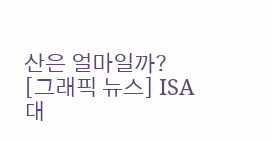산은 얼마일까?
[그래픽 뉴스] ISA 대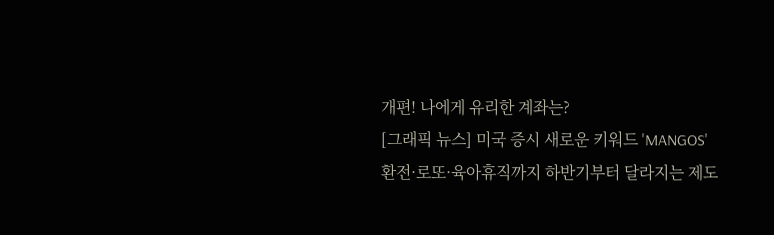개편! 나에게 유리한 계좌는?
[그래픽 뉴스] 미국 증시 새로운 키워드 'MANGOS'
환전·로또·육아휴직까지 하반기부터 달라지는 제도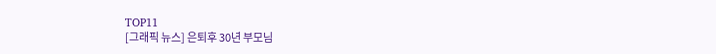TOP11
[그래픽 뉴스] 은퇴후 30년 부모님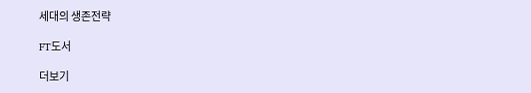세대의 생존전략

FT도서

더보기